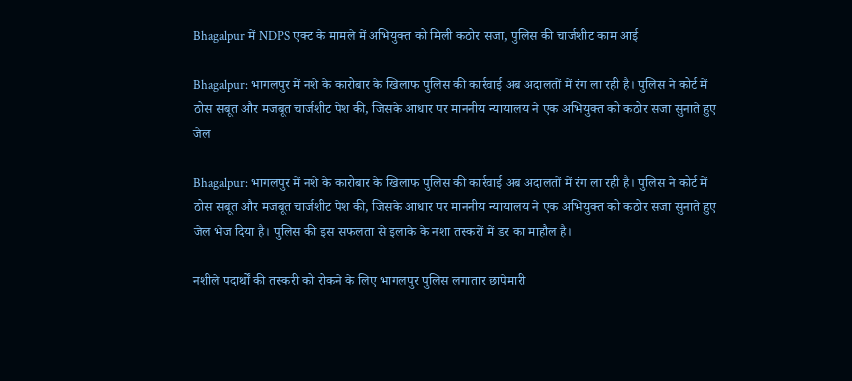Bhagalpur में NDPS एक्ट के मामले में अभियुक्त को मिली कठोर सजा, पुलिस की चार्जशीट काम आई

Bhagalpur: भागलपुर में नशे के कारोबार के खिलाफ पुलिस की कार्रवाई अब अदालतों में रंग ला रही है। पुलिस ने कोर्ट में ठोस सबूत और मजबूत चार्जशीट पेश की, जिसके आधार पर माननीय न्यायालय ने एक अभियुक्त को कठोर सजा सुनाते हुए जेल

Bhagalpur: भागलपुर में नशे के कारोबार के खिलाफ पुलिस की कार्रवाई अब अदालतों में रंग ला रही है। पुलिस ने कोर्ट में ठोस सबूत और मजबूत चार्जशीट पेश की, जिसके आधार पर माननीय न्यायालय ने एक अभियुक्त को कठोर सजा सुनाते हुए जेल भेज दिया है। पुलिस की इस सफलता से इलाके के नशा तस्करों में डर का माहौल है।

नशीले पदार्थों की तस्करी को रोकने के लिए भागलपुर पुलिस लगातार छापेमारी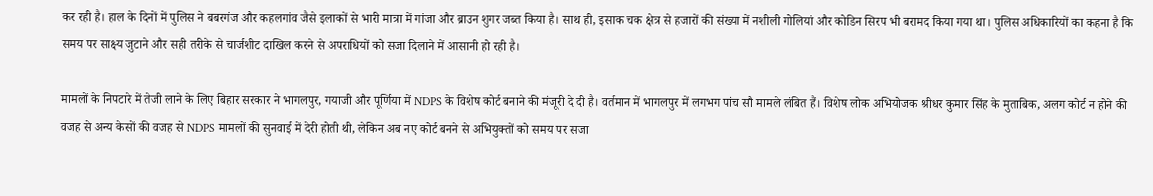कर रही है। हाल के दिनों में पुलिस ने बबरगंज और कहलगांव जैसे इलाकों से भारी मात्रा में गांजा और ब्राउन शुगर जब्त किया है। साथ ही, इसाक चक क्षेत्र से हजारों की संख्या में नशीली गोलियां और कोडिन सिरप भी बरामद किया गया था। पुलिस अधिकारियों का कहना है कि समय पर साक्ष्य जुटाने और सही तरीके से चार्जशीट दाखिल करने से अपराधियों को सजा दिलाने में आसानी हो रही है।

मामलों के निपटारे में तेजी लाने के लिए बिहार सरकार ने भागलपुर, गयाजी और पूर्णिया में NDPS के विशेष कोर्ट बनाने की मंजूरी दे दी है। वर्तमान में भागलपुर में लगभग पांच सौ मामले लंबित हैं। विशेष लोक अभियोजक श्रीधर कुमार सिंह के मुताबिक, अलग कोर्ट न होने की वजह से अन्य केसों की वजह से NDPS मामलों की सुनवाई में देरी होती थी, लेकिन अब नए कोर्ट बनने से अभियुक्तों को समय पर सजा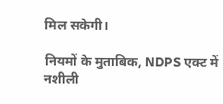मिल सकेगी।

नियमों के मुताबिक, NDPS एक्ट में नशीली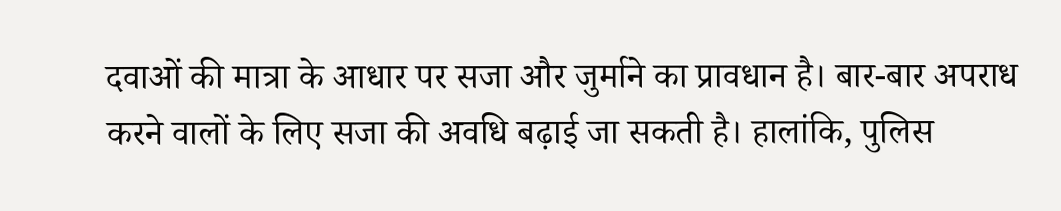दवाओं की मात्रा के आधार पर सजा और जुर्माने का प्रावधान है। बार-बार अपराध करने वालों के लिए सजा की अवधि बढ़ाई जा सकती है। हालांकि, पुलिस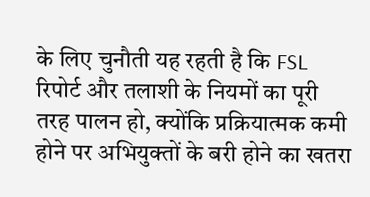के लिए चुनौती यह रहती है कि FSL रिपोर्ट और तलाशी के नियमों का पूरी तरह पालन हो, क्योंकि प्रक्रियात्मक कमी होने पर अभियुक्तों के बरी होने का खतरा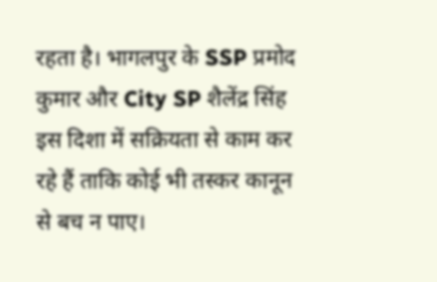रहता है। भागलपुर के SSP प्रमोद कुमार और City SP शैलेंद्र सिंह इस दिशा में सक्रियता से काम कर रहे हैं ताकि कोई भी तस्कर कानून से बच न पाए।